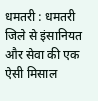धमतरी : धमतरी जिले से इंसानियत और सेवा की एक ऐसी मिसाल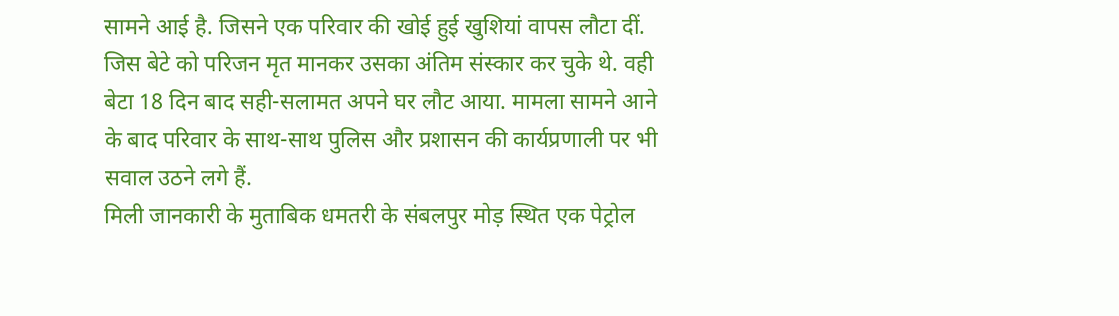सामने आई है. जिसने एक परिवार की खोई हुई खुशियां वापस लौटा दीं. जिस बेटे को परिजन मृत मानकर उसका अंतिम संस्कार कर चुके थे. वही बेटा 18 दिन बाद सही-सलामत अपने घर लौट आया. मामला सामने आने के बाद परिवार के साथ-साथ पुलिस और प्रशासन की कार्यप्रणाली पर भी सवाल उठने लगे हैं.
मिली जानकारी के मुताबिक धमतरी के संबलपुर मोड़ स्थित एक पेट्रोल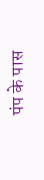पंप के पास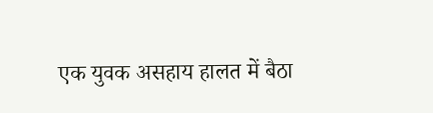एक युवक असहाय हालत में बैठा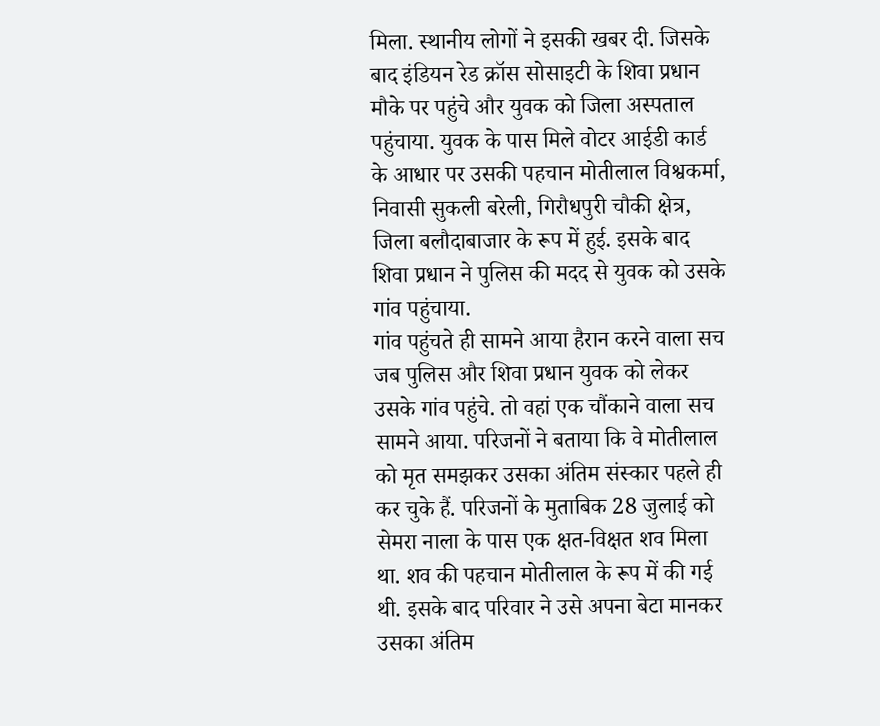मिला. स्थानीय लोगों ने इसकी खबर दी. जिसके बाद इंडियन रेड क्रॉस सोसाइटी के शिवा प्रधान मौके पर पहुंचे और युवक को जिला अस्पताल पहुंचाया. युवक के पास मिले वोटर आईडी कार्ड के आधार पर उसकी पहचान मोतीलाल विश्वकर्मा, निवासी सुकली बरेली, गिरौधपुरी चौकी क्षेत्र, जिला बलौदाबाजार के रूप में हुई. इसके बाद शिवा प्रधान ने पुलिस की मदद से युवक को उसके गांव पहुंचाया.
गांव पहुंचते ही सामने आया हैरान करने वाला सच
जब पुलिस और शिवा प्रधान युवक को लेकर उसके गांव पहुंचे. तो वहां एक चौंकाने वाला सच सामने आया. परिजनों ने बताया कि वे मोतीलाल को मृत समझकर उसका अंतिम संस्कार पहले ही कर चुके हैं. परिजनों के मुताबिक 28 जुलाई को सेमरा नाला के पास एक क्षत-विक्षत शव मिला था. शव की पहचान मोतीलाल के रूप में की गई थी. इसके बाद परिवार ने उसे अपना बेटा मानकर उसका अंतिम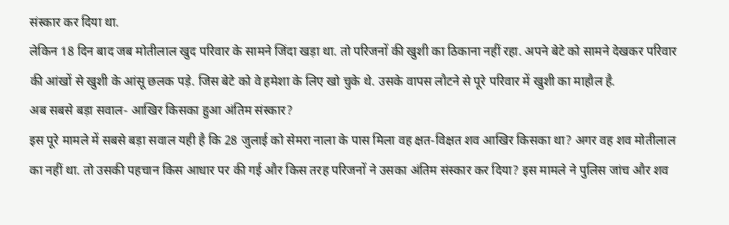संस्कार कर दिया था.
लेकिन 18 दिन बाद जब मोतीलाल खुद परिवार के सामने जिंदा खड़ा था. तो परिजनों की खुशी का ठिकाना नहीं रहा. अपने बेटे को सामने देखकर परिवार की आंखों से खुशी के आंसू छलक पड़े. जिस बेटे को वे हमेशा के लिए खो चुके थे. उसके वापस लौटने से पूरे परिवार में खुशी का माहौल है.
अब सबसे बड़ा सवाल- आखिर किसका हुआ अंतिम संस्कार?
इस पूरे मामले में सबसे बड़ा सवाल यही है कि 28 जुलाई को सेमरा नाला के पास मिला वह क्षत-विक्षत शव आखिर किसका था? अगर वह शव मोतीलाल का नहीं था. तो उसकी पहचान किस आधार पर की गई और किस तरह परिजनों ने उसका अंतिम संस्कार कर दिया? इस मामले ने पुलिस जांच और शव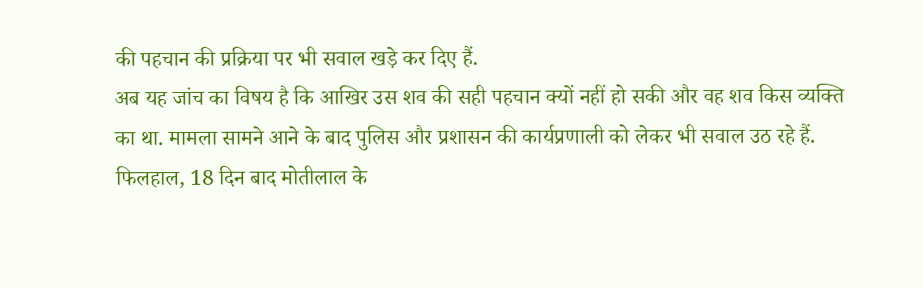की पहचान की प्रक्रिया पर भी सवाल खड़े कर दिए हैं.
अब यह जांच का विषय है कि आखिर उस शव की सही पहचान क्यों नहीं हो सकी और वह शव किस व्यक्ति का था. मामला सामने आने के बाद पुलिस और प्रशासन की कार्यप्रणाली को लेकर भी सवाल उठ रहे हैं. फिलहाल, 18 दिन बाद मोतीलाल के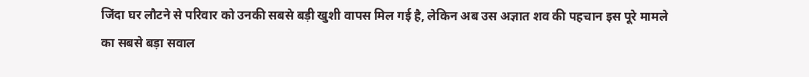जिंदा घर लौटने से परिवार को उनकी सबसे बड़ी खुशी वापस मिल गई है, लेकिन अब उस अज्ञात शव की पहचान इस पूरे मामले का सबसे बड़ा सवाल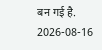बन गई है.
2026-08-16